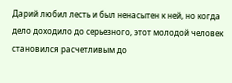Дарий любил лесть и был ненасытен к ней, но когда дело доходило до серьезного, этот молодой человек становился расчетливым до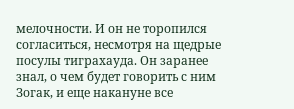мелочности. И он не торопился согласиться, несмотря на щедрые посулы тиграхауда. Он заранее знал, о чем будет говорить с ним Зогак, и еще накануне все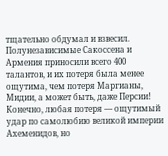тщательно обдумал и взвесил. Полунезависимые Сакоссена и Армения приносили всего 400 талантов, и их потеря была менее ощутима, чем потеря Маргианы, Мидии, а может быть, даже Персии! Конечно, любая потеря — ощутимый удар по самолюбию великой империи Ахеменидов, но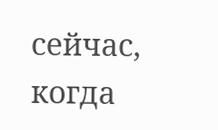сейчас, когда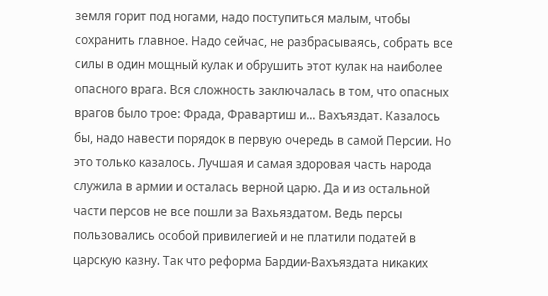земля горит под ногами, надо поступиться малым, чтобы сохранить главное. Надо сейчас, не разбрасываясь, собрать все силы в один мощный кулак и обрушить этот кулак на наиболее опасного врага. Вся сложность заключалась в том, что опасных врагов было трое: Фрада, Фравартиш и... Вахъяздат. Казалось бы, надо навести порядок в первую очередь в самой Персии. Но это только казалось. Лучшая и самая здоровая часть народа служила в армии и осталась верной царю. Да и из остальной части персов не все пошли за Вахьяздатом. Ведь персы пользовались особой привилегией и не платили податей в царскую казну. Так что реформа Бардии-Вахъяздата никаких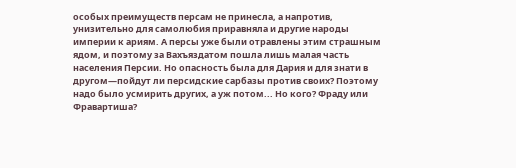особых преимуществ персам не принесла, а напротив, унизительно для самолюбия приравняла и другие народы империи к ариям. А персы уже были отравлены этим страшным ядом, и поэтому за Вахъяздатом пошла лишь малая часть населения Персии. Но опасность была для Дария и для знати в другом—пойдут ли персидские сарбазы против своих? Поэтому надо было усмирить других, а уж потом... Но кого? Фраду или Фравартиша?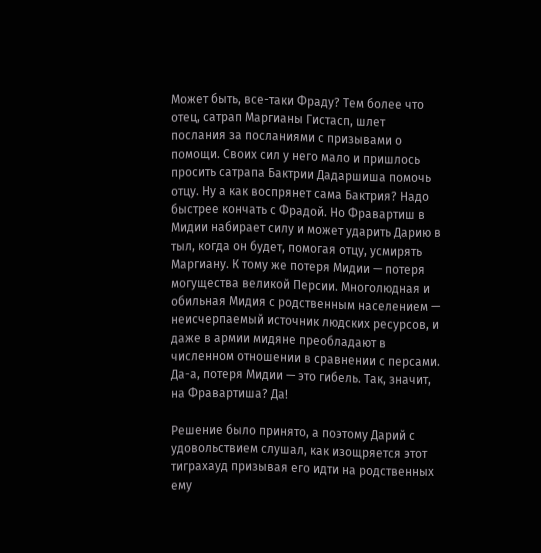Может быть, все-таки Фраду? Тем более что отец, сатрап Маргианы Гистасп, шлет послания за посланиями с призывами о помощи. Своих сил у него мало и пришлось просить сатрапа Бактрии Дадаршиша помочь отцу. Ну а как воспрянет сама Бактрия? Надо быстрее кончать с Фрадой. Но Фравартиш в Мидии набирает силу и может ударить Дарию в тыл, когда он будет, помогая отцу, усмирять Маргиану. К тому же потеря Мидии — потеря могущества великой Персии. Многолюдная и обильная Мидия с родственным населением — неисчерпаемый источник людских ресурсов, и даже в армии мидяне преобладают в численном отношении в сравнении с персами. Да-а, потеря Мидии — это гибель. Так, значит, на Фравартиша? Да!

Решение было принято, а поэтому Дарий с удовольствием слушал, как изощряется этот тиграхауд призывая его идти на родственных ему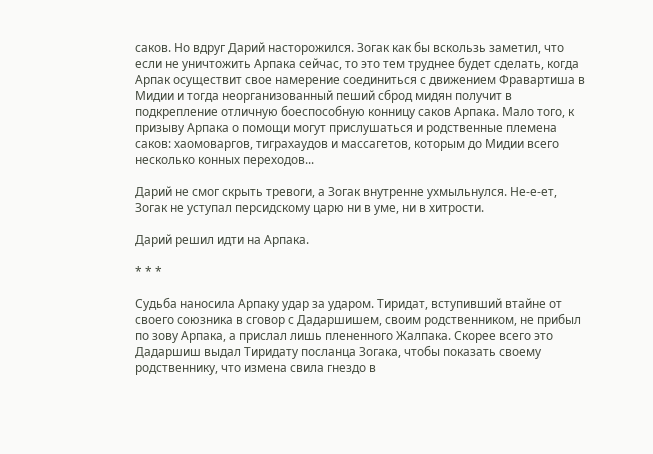саков. Но вдруг Дарий насторожился. Зогак как бы вскользь заметил, что если не уничтожить Арпака сейчас, то это тем труднее будет сделать, когда Арпак осуществит свое намерение соединиться с движением Фравартиша в Мидии и тогда неорганизованный пеший сброд мидян получит в подкрепление отличную боеспособную конницу саков Арпака. Мало того, к призыву Арпака о помощи могут прислушаться и родственные племена саков: хаомоваргов, тиграхаудов и массагетов, которым до Мидии всего несколько конных переходов...

Дарий не смог скрыть тревоги, а Зогак внутренне ухмыльнулся. Не-е-ет, Зогак не уступал персидскому царю ни в уме, ни в хитрости.

Дарий решил идти на Арпака.

* * *

Судьба наносила Арпаку удар за ударом. Тиридат, вступивший втайне от своего союзника в сговор с Дадаршишем, своим родственником, не прибыл по зову Арпака, а прислал лишь плененного Жалпака. Скорее всего это Дадаршиш выдал Тиридату посланца Зогака, чтобы показать своему родственнику, что измена свила гнездо в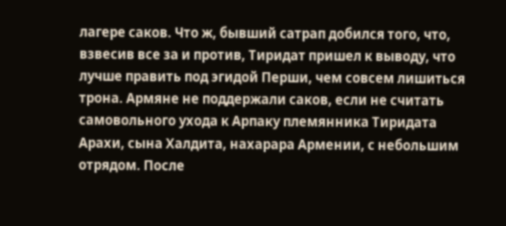лагере саков. Что ж, бывший сатрап добился того, что, взвесив все за и против, Тиридат пришел к выводу, что лучше править под эгидой Перши, чем совсем лишиться трона. Армяне не поддержали саков, если не считать самовольного ухода к Арпаку племянника Тиридата Арахи, сына Халдита, нахарара Армении, с небольшим отрядом. После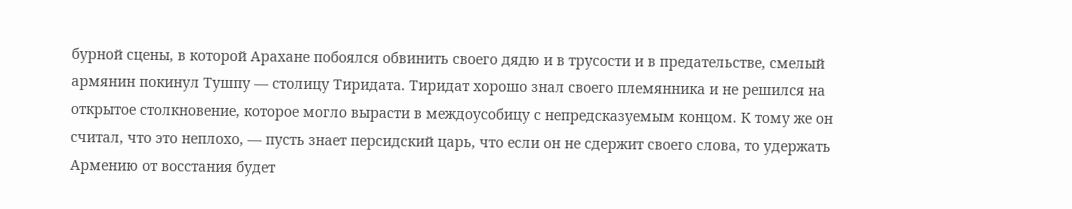бурной сцены, в которой Арахане побоялся обвинить своего дядю и в трусости и в предательстве, смелый армянин покинул Тушпу — столицу Тиридата. Тиридат хорошо знал своего племянника и не решился на открытое столкновение, которое могло вырасти в междоусобицу с непредсказуемым концом. К тому же он считал, что это неплохо, — пусть знает персидский царь, что если он не сдержит своего слова, то удержать Армению от восстания будет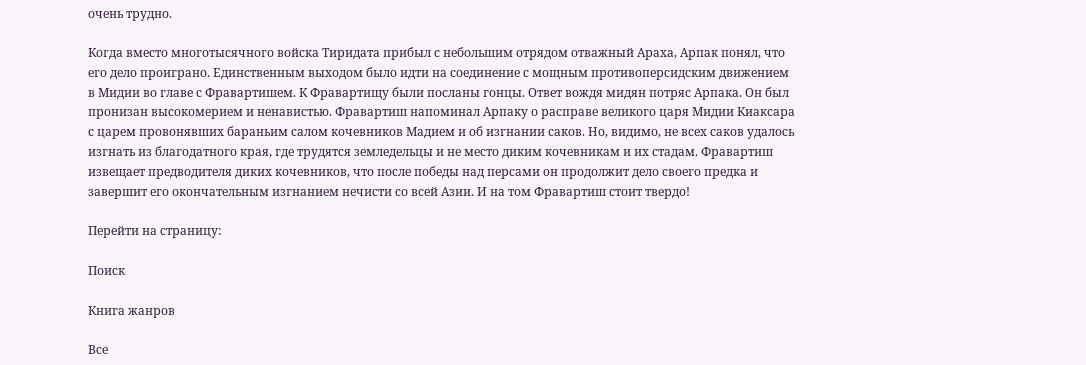очень трудно.

Когда вместо многотысячного войска Тиридата прибыл с небольшим отрядом отважный Араха, Арпак понял, что его дело проиграно. Единственным выходом было идти на соединение с мощным противоперсидским движением в Мидии во главе с Фравартишем. К Фравартищу были посланы гонцы. Ответ вождя мидян потряс Арпака. Он был пронизан высокомерием и ненавистью. Фравартиш напоминал Арпаку о расправе великого царя Мидии Киаксара с царем провонявших бараньим салом кочевников Мадием и об изгнании саков. Но, видимо, не всех саков удалось изгнать из благодатного края, где трудятся земледельцы и не место диким кочевникам и их стадам. Фравартиш извещает предводителя диких кочевников, что после победы над персами он продолжит дело своего предка и завершит его окончательным изгнанием нечисти со всей Азии. И на том Фравартиш стоит твердо!

Перейти на страницу:

Поиск

Книга жанров

Все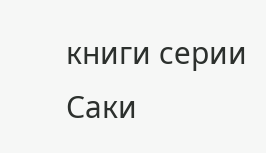книги серии Саки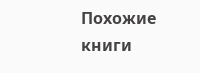Похожие книги